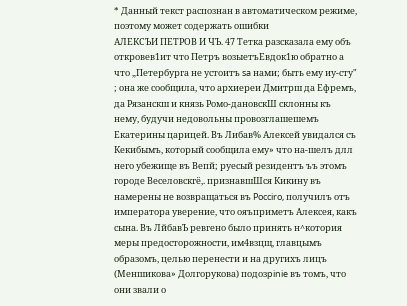* Данный текст распознан в автоматическом режиме, поэтому может содержать ошибки
АЛЕКСЪИ ПЕТРОВ И ЧЪ. 47 Тетка разсказала ему объ откровев1ит что Петръ возыетъЕвдок1ю обратно а что „Петербурга не устоитъ sa нами; быть ему иу-сту" ; она же сообщила, что архиереи Дмитрш да Ефремъ, да Рязанскш и князь Ромо-дановскШ склонны къ нему, будучи недовольны провозглашешемъ Екатерины царицей. Въ Либав% Алексей увидался съ Кекибымъ, который сообщила ему» что на-шелъ длл него убежище въ Вепй; руесый резидентъ ъъ этомъ городе Веселовскгё,. признавшШся Кикину въ намерены не возвращаться въ Pocciro, получилъ отъ императора уверение, что ояъприметъ Алексея, какъ сына. Въ ЛйбавЪ ревгено было принять н^котория меры предосторожности, им4взцщ, главцымъ образомъ, целью перенести и на другихъ лицъ (Меншикова» Долгорукова) подозpinie въ томъ, что они звали о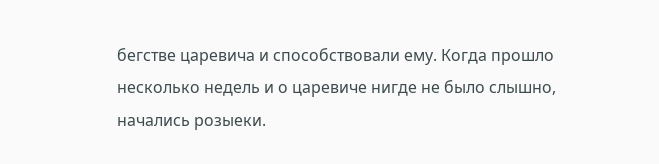бегстве царевича и способствовали ему. Когда прошло несколько недель и о царевиче нигде не было слышно, начались розыеки.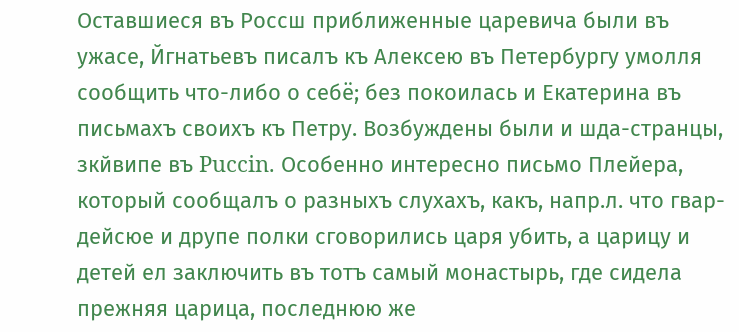Оставшиеся въ Россш приближенные царевича были въ ужасе, Йгнатьевъ писалъ къ Алексею въ Петербургу умолля сообщить что-либо о себё; без покоилась и Екатерина въ письмахъ своихъ къ Петру. Возбуждены были и шда-странцы, зкйвипе въ Puccin. Особенно интересно письмо Плейера, который сообщалъ о разныхъ слухахъ, какъ, напр.л. что гвар-дейсюе и друпе полки сговорились царя убить, а царицу и детей ел заключить въ тотъ самый монастырь, где сидела прежняя царица, последнюю же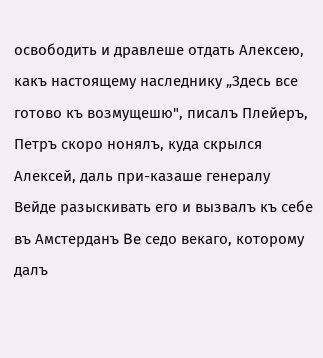освободить и дравлеше отдать Алексею, какъ настоящему наследнику „Здесь все готово къ возмущешю", писалъ Плейеръ, Петръ скоро нонялъ, куда скрылся Алексей, даль при-казаше генералу Вейде разыскивать его и вызвалъ къ себе въ Амстерданъ Be седо векаго, которому далъ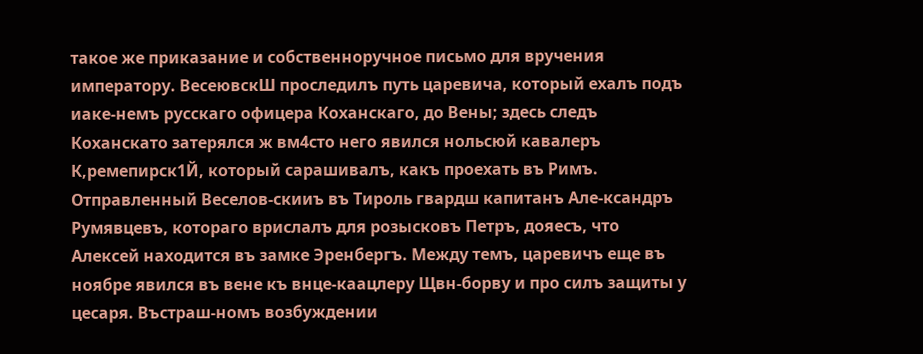такое же приказание и собственноручное письмо для вручения императору. ВесеювскШ проследилъ путь царевича, который ехалъ подъ иаке-немъ русскаго офицера Коханскаго, до Вены; здесь следъ Коханскато затерялся ж вм4сто него явился нольсюй кавалеръ К,ремепирск1Й, который сарашивалъ, какъ проехать въ Римъ. Отправленный Веселов-скииъ въ Тироль гвардш капитанъ Але-ксандръ Румявцевъ, котораго врислалъ для розысковъ Петръ, дояесъ, что Алексей находится въ замке Эренбергъ. Между темъ, царевичъ еще въ ноябре явился въ вене къ внце-каацлеру Щвн-борву и про силъ защиты у цесаря. Въстраш-номъ возбуждении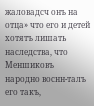жаловадсч онъ на отца» что его и детей хотятъ лишать наследства, что Меншиковъ народно воснн-талъ его такъ,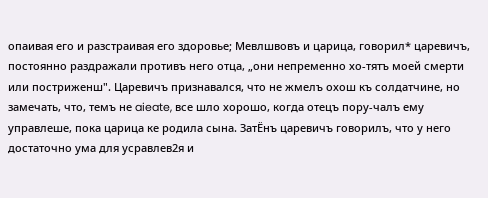опаивая его и разстраивая его здоровье; Мевлшвовъ и царица, говорил* царевичъ, постоянно раздражали противъ него отца, „они непременно хо-тятъ моей смерти или постриженш". Царевичъ признавался, что не жмелъ охош къ солдатчине, но замечать, что, темъ не aieate, все шло хорошо, когда отецъ пору-чалъ ему управлеше, пока царица ке родила сына. ЗатЁнъ царевичъ говорилъ, что у него достаточно ума для усравлев2я и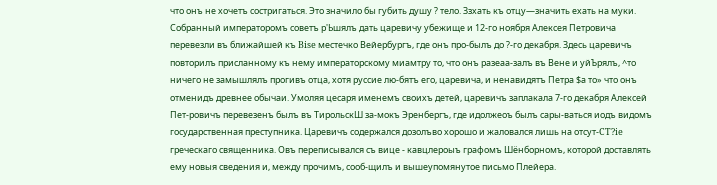что онъ не хочетъ состригаться. Это значило бы губить душу ? тело. Ззхать къ отцу—значить ехать на муки. Собранный императоромъ советъ р'Ьшялъ дать царевичу убежище и 12-го ноября Алексея Петровича перевезли въ ближайшей къ Bise местечко Вейербургъ, где онъ про-былъ до ?-го декабря. Здесь царевичъ повторилъ присланному къ нему императорскому миамтру то, что онъ разеаа-залъ въ Вене и уйЪрялъ, ^то ничего не замышлялъ прогивъ отца, хотя руссие лю-бятъ его, царевича, и ненавидятъ Петра $а то» что онъ отменидъ древнее обычаи. Умоляя цесаря именемъ своихъ детей, царевичъ заплакала 7-го декабря Алексей Пет-ровичъ перевезенъ былъ въ ТирольскШ за-мокъ Эренбергъ, где идолжеоъ былъ сары-ваться иодъ видомъ государственная преступника. Царевичъ содержался дозолъво хорошо и жаловался лишь на отсут-CT?ie греческаго священника. Овъ переписывался съ вице - кавцлероыъ графомъ Шёнборномъ, которой доставлять ему новыя сведения и, между прочимъ, сооб-щилъ и вышеупомянутое письмо Плейера.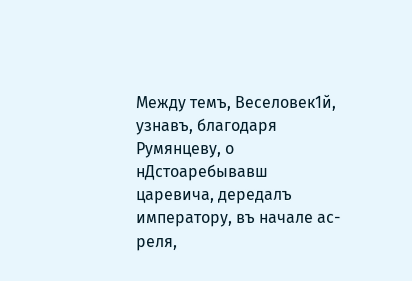Между темъ, Веселовек1й, узнавъ, благодаря Румянцеву, о нДстоаребывавш царевича, дередалъ императору, въ начале ас-реля,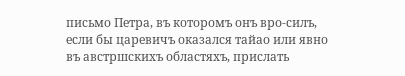письмо Петра, въ которомъ онъ вро-силъ, если бы царевичъ оказался тайао или явно въ австршскихъ областяхъ, прислать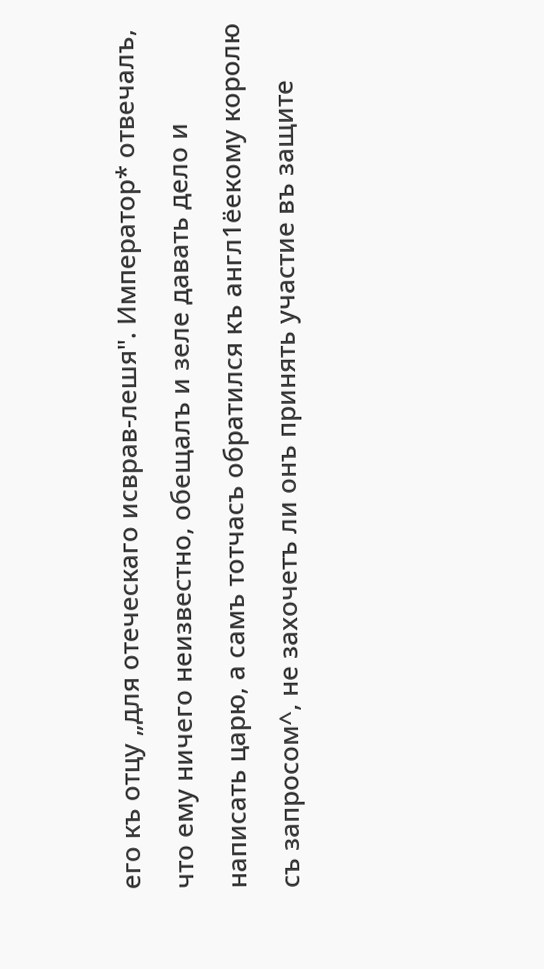его къ отцу „для отеческаго исврав-лешя". Император* отвечалъ, что ему ничего неизвестно, обещалъ и зеле давать дело и написать царю, а самъ тотчасъ обратился къ англ1ёекому королю съ запросом^, не захочетъ ли онъ принять участие въ защите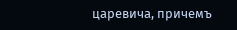царевича, причемъ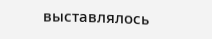выставлялось